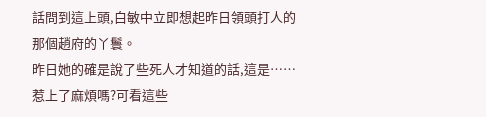話問到這上頭,白敏中立即想起昨日領頭打人的那個趙府的丫鬟。
昨日她的確是說了些死人才知道的話,這是……惹上了麻煩嗎?可看這些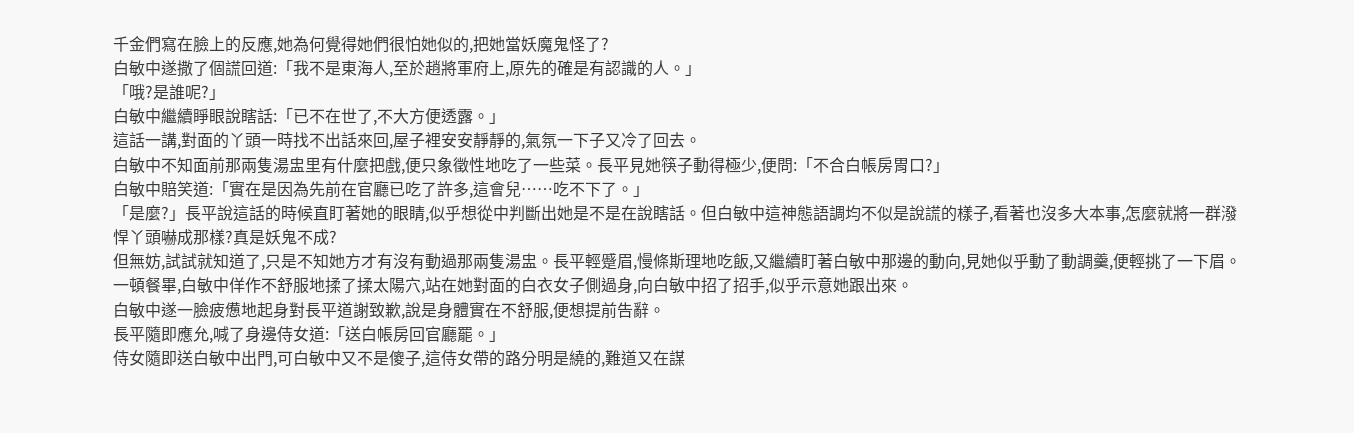千金們寫在臉上的反應,她為何覺得她們很怕她似的,把她當妖魔鬼怪了?
白敏中遂撒了個謊回道:「我不是東海人,至於趙將軍府上,原先的確是有認識的人。」
「哦?是誰呢?」
白敏中繼續睜眼說瞎話:「已不在世了,不大方便透露。」
這話一講,對面的丫頭一時找不出話來回,屋子裡安安靜靜的,氣氛一下子又冷了回去。
白敏中不知面前那兩隻湯盅里有什麼把戲,便只象徵性地吃了一些菜。長平見她筷子動得極少,便問:「不合白帳房胃口?」
白敏中賠笑道:「實在是因為先前在官廳已吃了許多,這會兒……吃不下了。」
「是麼?」長平說這話的時候直盯著她的眼睛,似乎想從中判斷出她是不是在說瞎話。但白敏中這神態語調均不似是說謊的樣子,看著也沒多大本事,怎麼就將一群潑悍丫頭嚇成那樣?真是妖鬼不成?
但無妨,試試就知道了,只是不知她方才有沒有動過那兩隻湯盅。長平輕蹙眉,慢條斯理地吃飯,又繼續盯著白敏中那邊的動向,見她似乎動了動調羹,便輕挑了一下眉。
一頓餐畢,白敏中佯作不舒服地揉了揉太陽穴,站在她對面的白衣女子側過身,向白敏中招了招手,似乎示意她跟出來。
白敏中遂一臉疲憊地起身對長平道謝致歉,說是身體實在不舒服,便想提前告辭。
長平隨即應允,喊了身邊侍女道:「送白帳房回官廳罷。」
侍女隨即送白敏中出門,可白敏中又不是傻子,這侍女帶的路分明是繞的,難道又在謀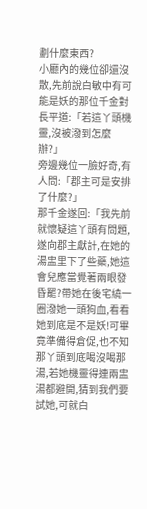劃什麼東西?
小廳內的幾位卻還沒散,先前說白敏中有可能是妖的那位千金對長平道:「若這丫頭機靈,沒被潑到怎麼辦?」
旁邊幾位一臉好奇,有人問:「郡主可是安排了什麼?」
那千金遂回:「我先前就懷疑這丫頭有問題,遂向郡主獻計,在她的湯盅里下了些藥,她這會兒應當覺著兩眼發昏罷?帶她在後宅繞一圈潑她一頭狗血,看看她到底是不是妖!可畢竟準備得倉促,也不知那丫頭到底喝沒喝那湯,若她機靈得連兩盅湯都避開,猜到我們要試她,可就白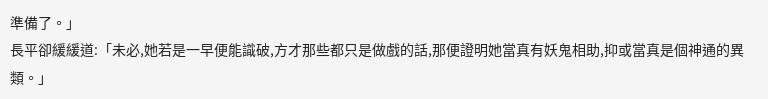準備了。」
長平卻緩緩道:「未必,她若是一早便能識破,方才那些都只是做戲的話,那便證明她當真有妖鬼相助,抑或當真是個神通的異類。」